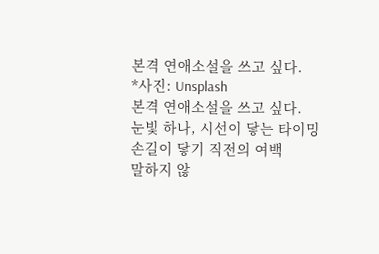본격 연애소설을 쓰고 싶다.
*사진: Unsplash
본격 연애소설을 쓰고 싶다.
눈빛 하나, 시선이 닿는 타이밍
손길이 닿기 직전의 여백
말하지 않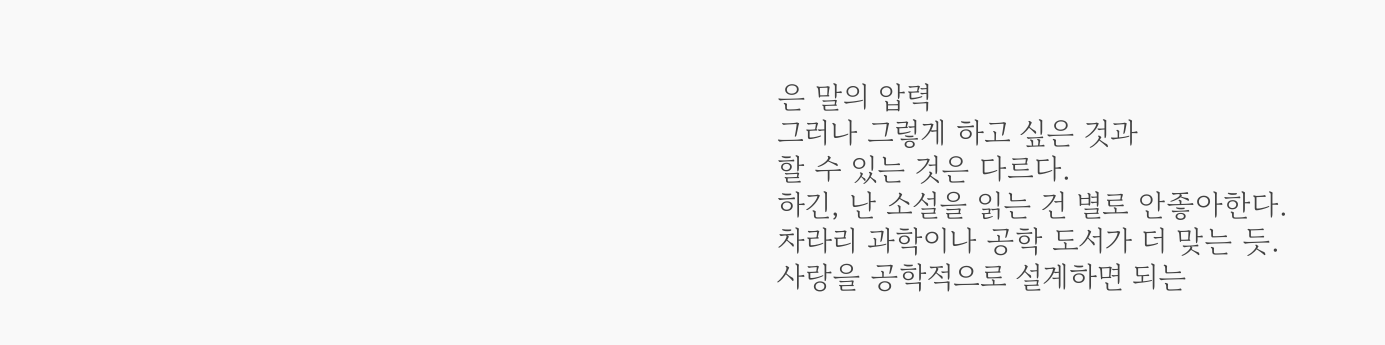은 말의 압력
그러나 그렇게 하고 싶은 것과
할 수 있는 것은 다르다.
하긴, 난 소설을 읽는 건 별로 안좋아한다.
차라리 과학이나 공학 도서가 더 맞는 듯.
사랑을 공학적으로 설계하면 되는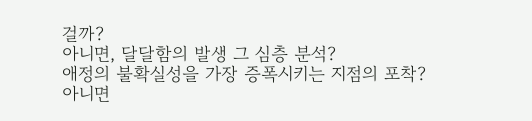걸까?
아니면, 달달함의 발생 그 심층 분석?
애정의 불확실성을 가장 증폭시키는 지점의 포착?
아니면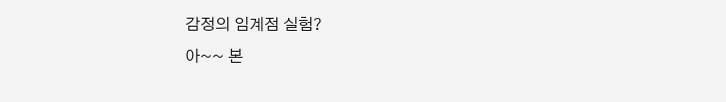감정의 임계점 실험?
아~~ 본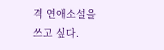격 연애소설을 쓰고 싶다.